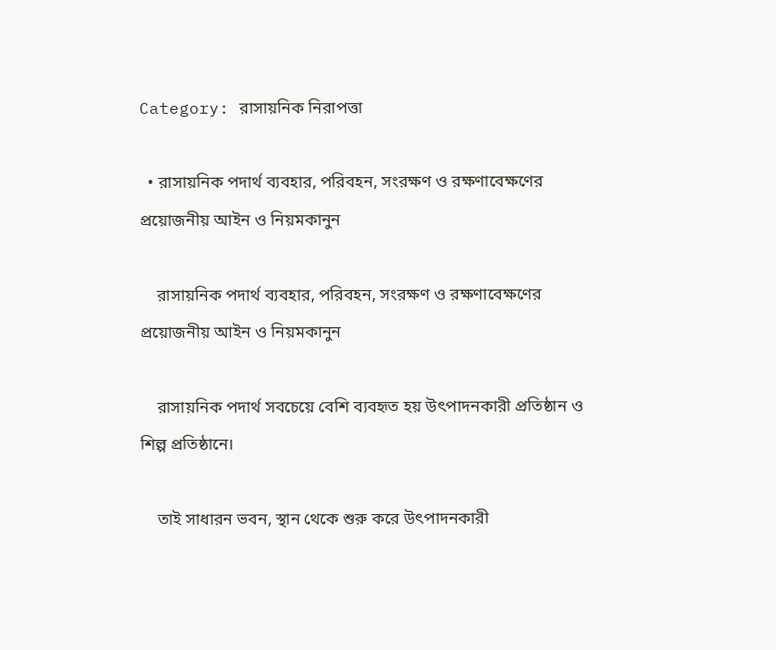Category: রাসায়নিক নিরাপত্তা

  • রাসায়নিক পদার্থ ব্যবহার, পরিবহন, সংরক্ষণ ও রক্ষণাবেক্ষণের প্রয়োজনীয় আইন ও নিয়মকানুন

    রাসায়নিক পদার্থ ব্যবহার, পরিবহন, সংরক্ষণ ও রক্ষণাবেক্ষণের প্রয়োজনীয় আইন ও নিয়মকানুন

    রাসায়নিক পদার্থ সবচেয়ে বেশি ব্যবহৃত হয় উৎপাদনকারী প্রতিষ্ঠান ও শিল্প প্রতিষ্ঠানে।

    তাই সাধারন ভবন, স্থান থেকে শুরু করে উৎপাদনকারী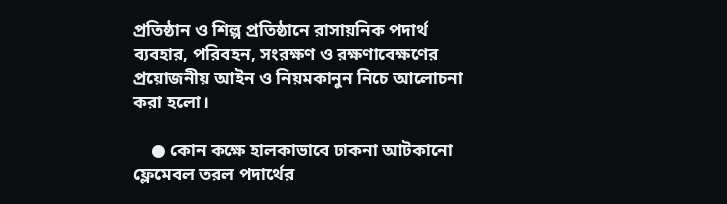প্রতিষ্ঠান ও শিল্প প্রতিষ্ঠানে রাসায়নিক পদার্থ ব্যবহার, পরিবহন, সংরক্ষণ ও রক্ষণাবেক্ষণের প্রয়োজনীয় আইন ও নিয়মকানুন নিচে আলোচনা করা হলো।

    ● কোন কক্ষে হালকাভাবে ঢাকনা আটকানো ফ্লেমেবল তরল পদার্থের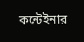কন্টেইনার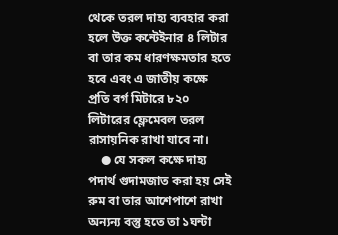থেকে তরল দাহ্য ব্যবহার করা হলে উক্ত কন্টেইনার ৪ লিটার বা তার কম ধারণক্ষমতার হতে হবে এবং এ জাতীয় কক্ষে প্রতি বর্গ মিটারে ৮২০ লিটারের ফ্লেমেবল তরল রাসায়নিক রাখা যাবে না।
    ● যে সকল কক্ষে দাহ্য পদার্থ গুদামজাত করা হয় সেই রুম বা তার আশেপাশে রাখা অন্যন্য বস্তু হতে তা ১ঘন্টা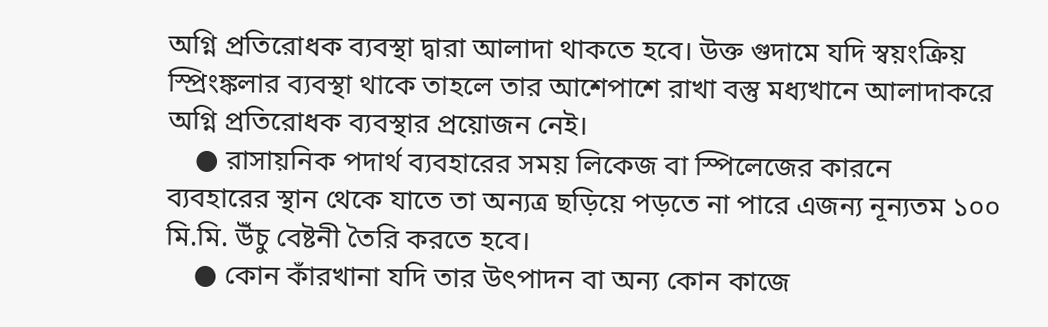অগ্নি প্রতিরোধক ব্যবস্থা দ্বারা আলাদা থাকতে হবে। উক্ত গুদামে যদি স্বয়ংক্রিয় স্প্রিংঙ্কলার ব্যবস্থা থাকে তাহলে তার আশেপাশে রাখা বস্তু মধ্যখানে আলাদাকরে অগ্নি প্রতিরোধক ব্যবস্থার প্রয়োজন নেই।
    ● রাসায়নিক পদার্থ ব্যবহারের সময় লিকেজ বা স্পিলেজের কারনে ব্যবহারের স্থান থেকে যাতে তা অন্যত্র ছড়িয়ে পড়তে না পারে এজন্য নূন্যতম ১০০ মি.মি. উঁচু বেষ্টনী তৈরি করতে হবে।
    ● কোন কাঁরখানা যদি তার উৎপাদন বা অন্য কোন কাজে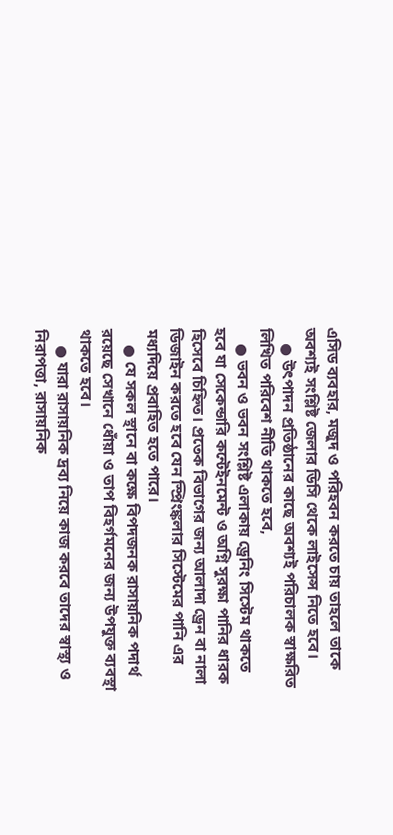এসিড ব্যবহার, মজুদ ও পরিহবন করতে চায় তাহলে তাকে অবশ্যই সংশ্লিষ্ট জেলার ডিসি থেকে লাইসেন্স নিতে হবে।
    ● উৎপাদন প্রতিষ্ঠানের কাছে অবশ্যই পরিচালক স্বাক্ষরিত লিখিত পরিবেশ নীতি থাকতে হবে,
    ● ভবন ও ভবন সংশ্লিষ্ট এলাকায় ড্রেনিং সিস্টেম থাকতে হবে যা সেকেন্ডারি কন্টেইনমেন্ট ও অগ্নি সুরক্ষা পানির ধারক হিসেবে চিহ্নিত। প্রতেক বিভাগের জন্য আলাদা ড্রেন বা নালা ডিজাইন করতে হবে যেন স্প্রিংঙ্কলার সিস্টেমের পানি এর মধ্যদিয়ে প্রবাহিত হতে পারে।
    ● যে সকল স্থানে বা কক্ষে বিপদজনক রাসায়নিক পদার্থ রয়েছে সেখানে ধোঁয়া ও তাপ বিহর্গমনের জন্য উপযুক্ত ব্যবস্থা থাকতে হবে।
    ● যারা রাসায়নিক দ্রব্য নিয়ে কাজ করবে তাদের স্বাস্থ্য ও নিরাপত্তা, রাসায়নিক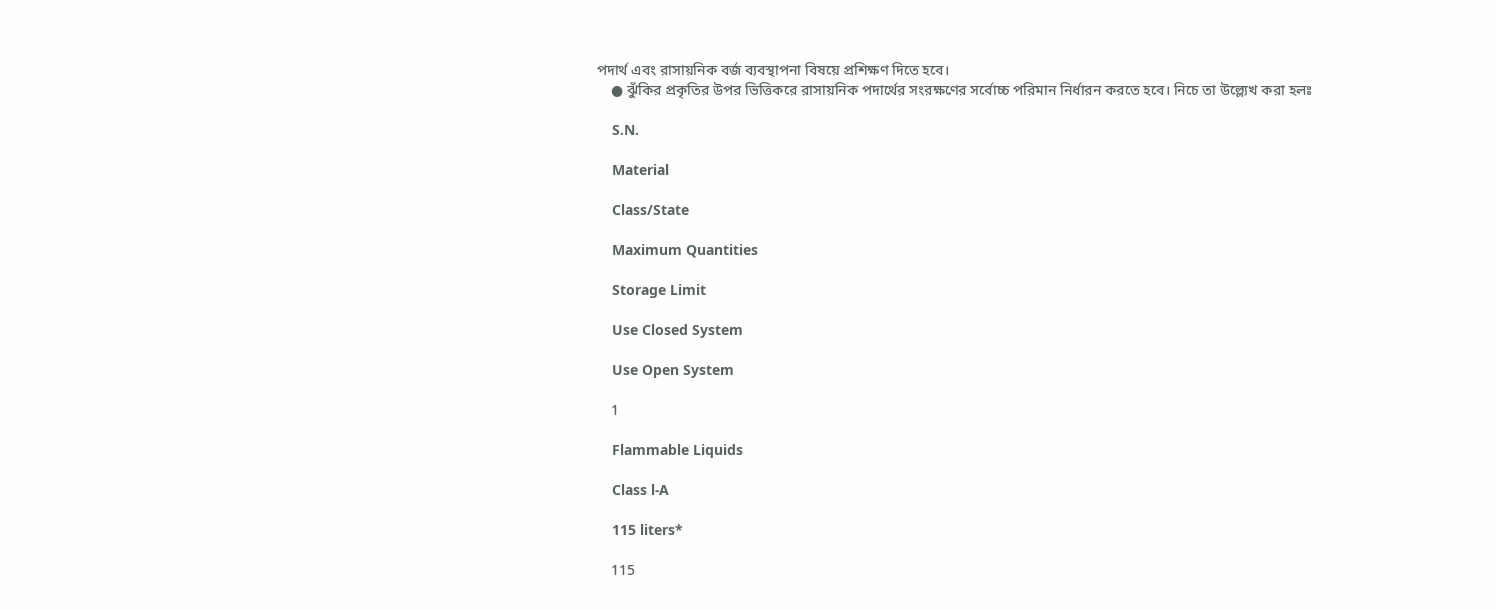পদার্থ এবং রাসায়নিক বর্জ ব্যবস্থাপনা বিষয়ে প্রশিক্ষণ দিতে হবে।
    ● ঝুঁকির প্রকৃতির উপর ভিত্তিকরে রাসায়নিক পদার্থের সংরক্ষণের সর্বোচ্চ পরিমান নির্ধারন করতে হবে। নিচে তা উল্ল্যেখ করা হলঃ

    S.N.

    Material

    Class/State

    Maximum Quantities

    Storage Limit

    Use Closed System

    Use Open System

    1

    Flammable Liquids

    Class l-A

    115 liters*

    115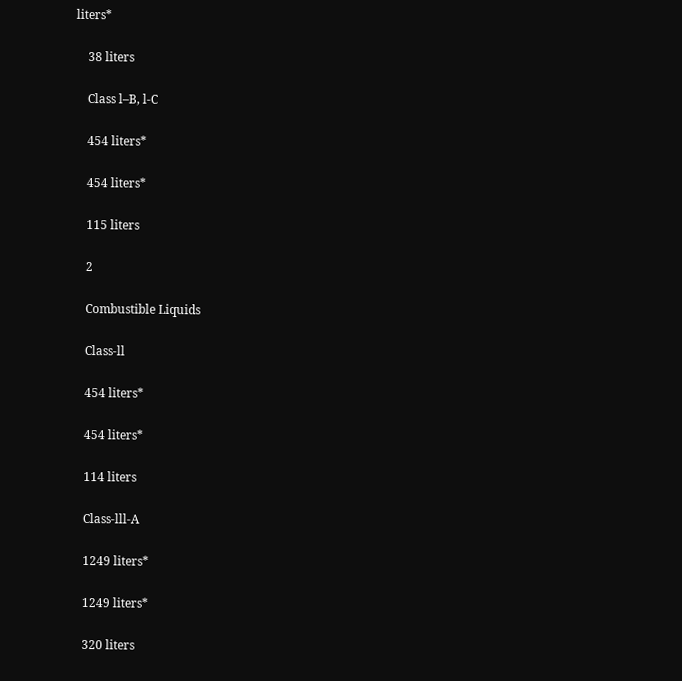liters*

    38 liters

    Class l–B, l-C

    454 liters*

    454 liters*

    115 liters

    2

    Combustible Liquids

    Class-ll

    454 liters*

    454 liters*

    114 liters

    Class-lll-A

    1249 liters*

    1249 liters*

    320 liters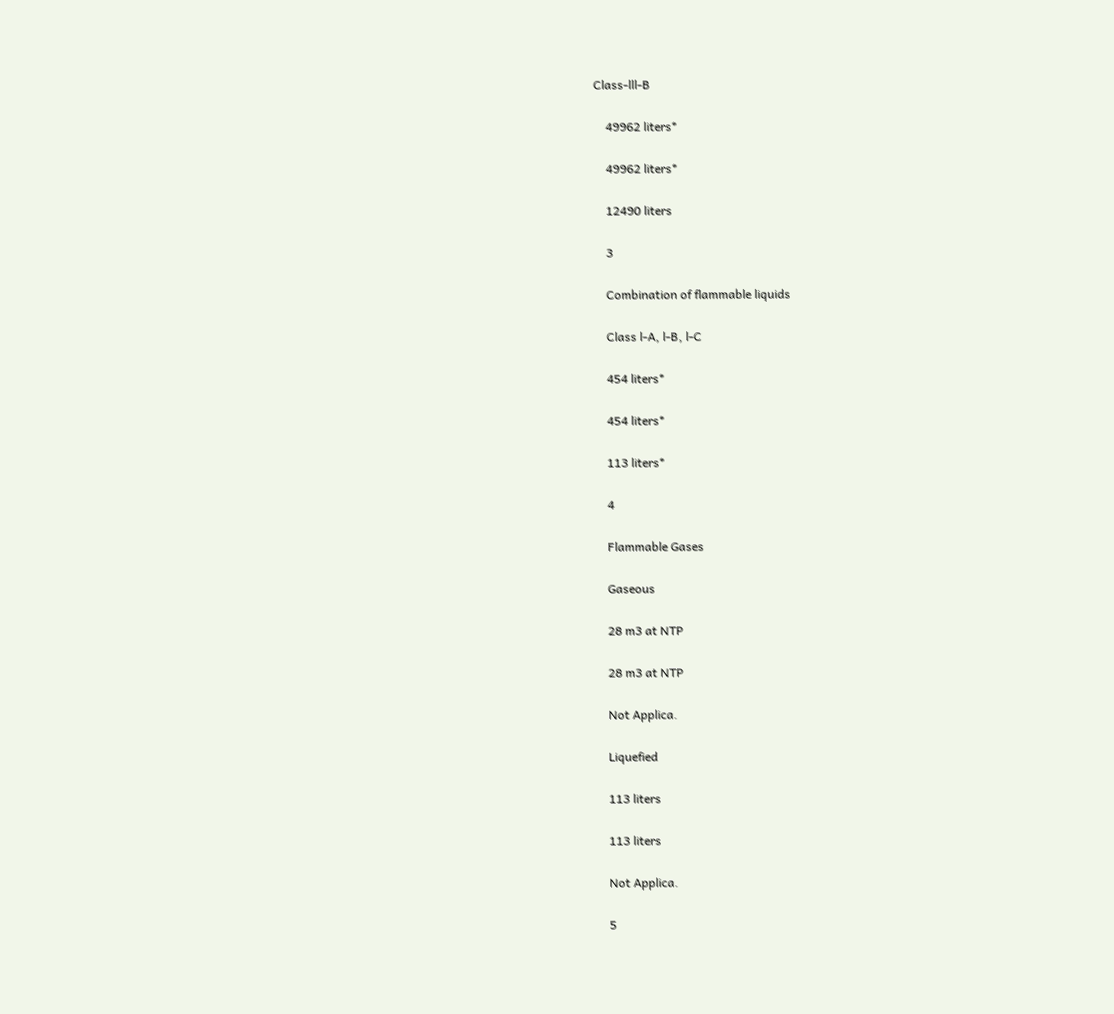Class-lll-B

    49962 liters*

    49962 liters*

    12490 liters

    3

    Combination of flammable liquids

    Class l-A, l-B, l-C

    454 liters*

    454 liters*

    113 liters*

    4

    Flammable Gases

    Gaseous

    28 m3 at NTP

    28 m3 at NTP

    Not Applica.

    Liquefied

    113 liters

    113 liters

    Not Applica.

    5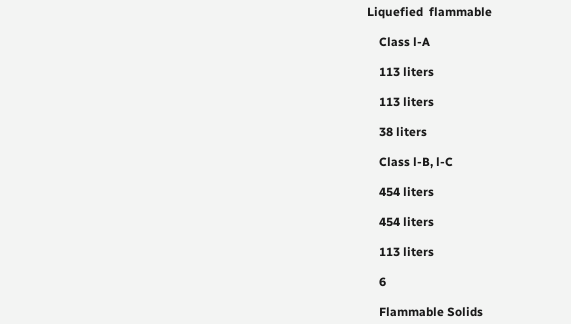Liquefied  flammable

    Class l-A

    113 liters

    113 liters

    38 liters

    Class l-B, l-C

    454 liters

    454 liters

    113 liters

    6

    Flammable Solids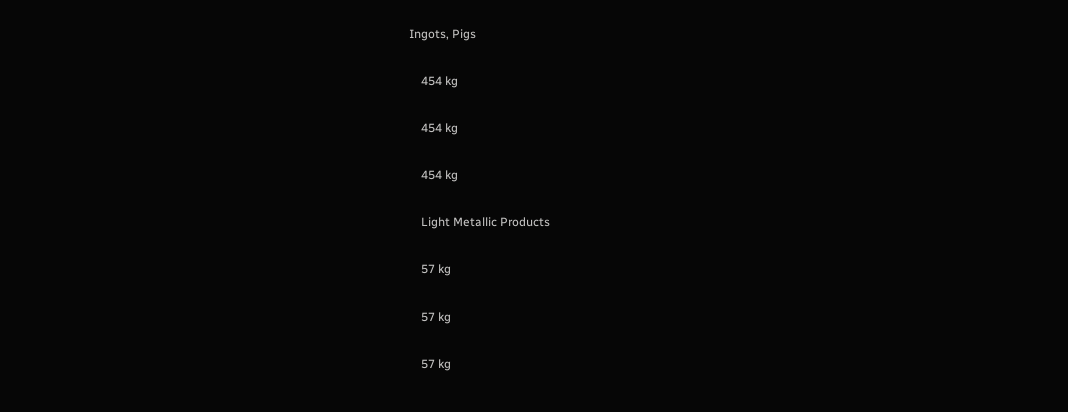Ingots, Pigs

    454 kg

    454 kg

    454 kg

    Light Metallic Products

    57 kg

    57 kg

    57 kg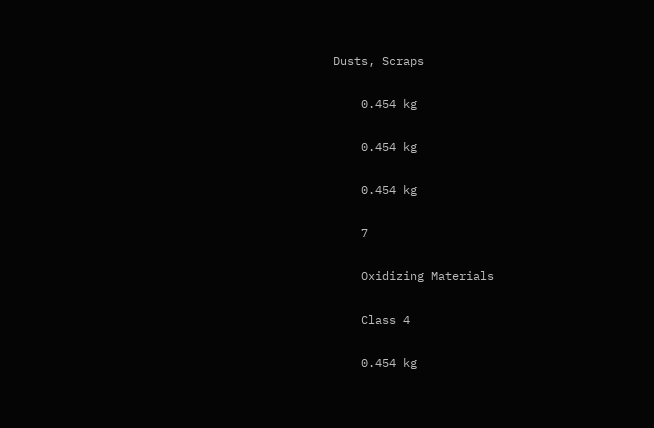Dusts, Scraps

    0.454 kg

    0.454 kg

    0.454 kg

    7

    Oxidizing Materials

    Class 4

    0.454 kg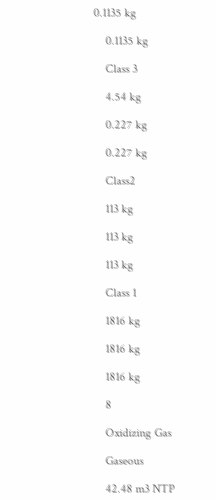0.1135 kg

    0.1135 kg

    Class 3

    4.54 kg

    0.227 kg

    0.227 kg

    Class2

    113 kg

    113 kg

    113 kg

    Class 1

    1816 kg

    1816 kg

    1816 kg

    8

    Oxidizing Gas

    Gaseous

    42.48 m3 NTP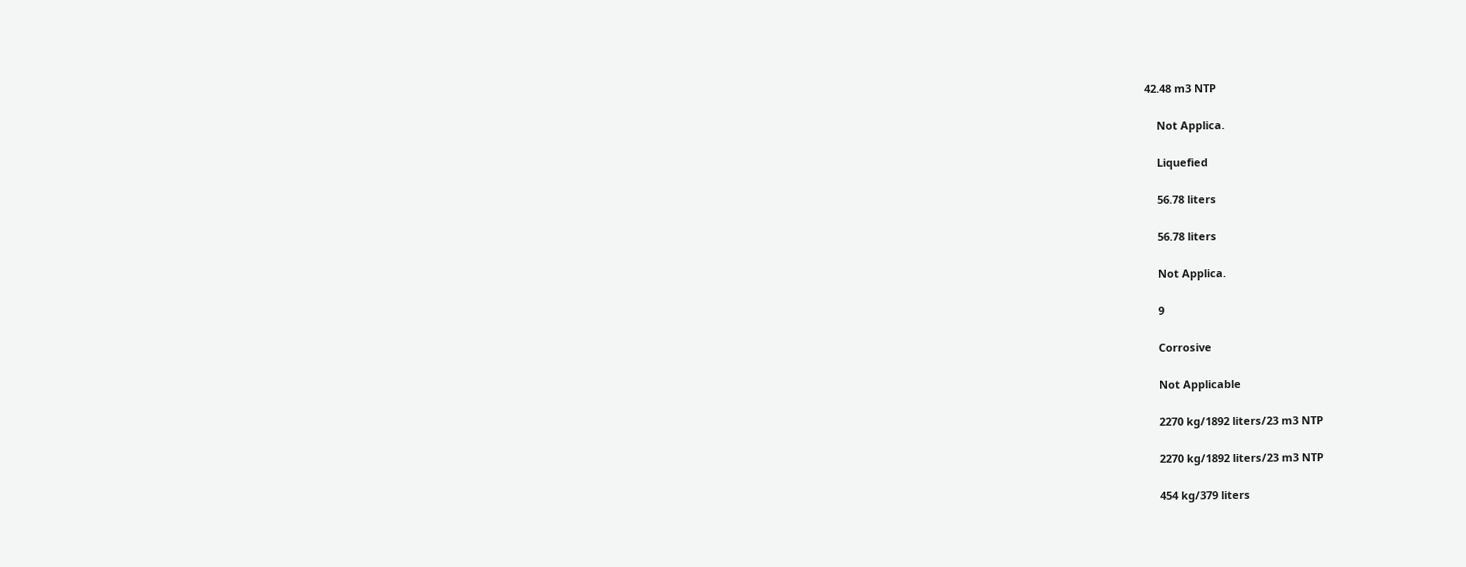42.48 m3 NTP

    Not Applica.

    Liquefied

    56.78 liters

    56.78 liters

    Not Applica.

    9

    Corrosive

    Not Applicable

    2270 kg/1892 liters/23 m3 NTP

    2270 kg/1892 liters/23 m3 NTP

    454 kg/379 liters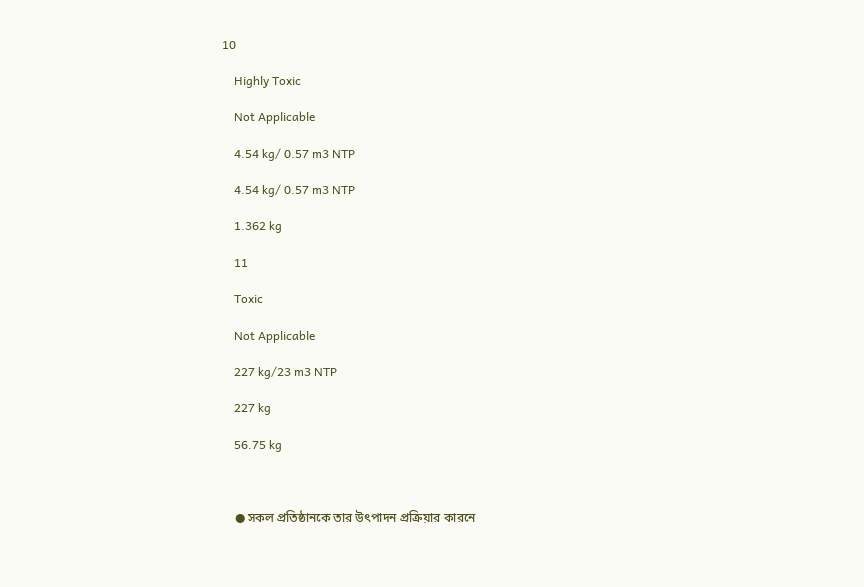10

    Highly Toxic

    Not Applicable

    4.54 kg/ 0.57 m3 NTP

    4.54 kg/ 0.57 m3 NTP

    1.362 kg

    11

    Toxic

    Not Applicable

    227 kg/23 m3 NTP

    227 kg

    56.75 kg



    ● সকল প্রতিষ্ঠানকে তার উৎপাদন প্রক্রিয়ার কারনে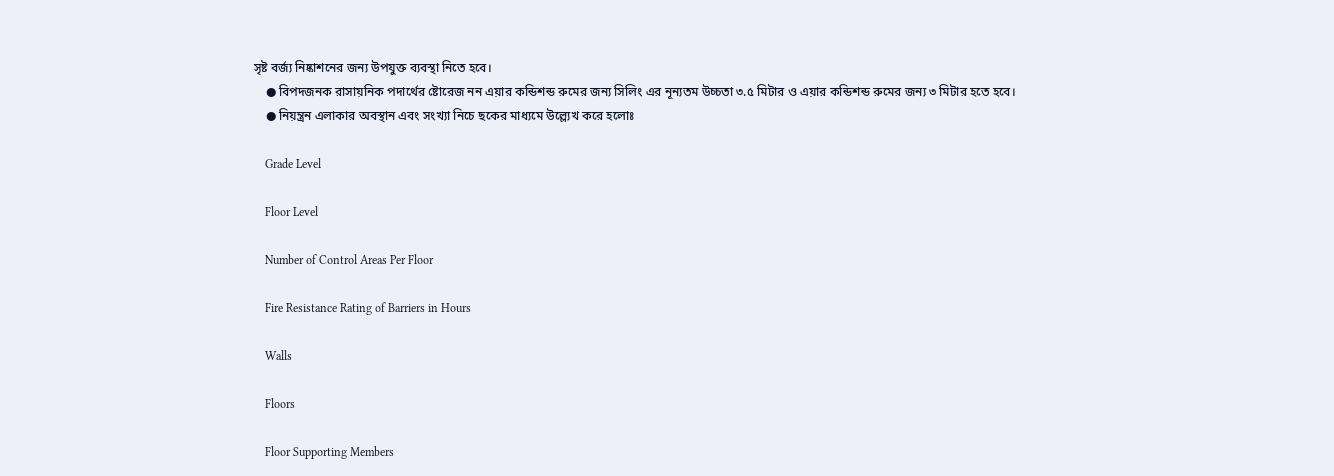সৃষ্ট বর্জ্য নিষ্কাশনের জন্য উপযুক্ত ব্যবস্থা নিতে হবে।
    ● বিপদজনক রাসায়নিক পদার্থের ষ্টোরেজ নন এয়ার কন্ডিশন্ড রুমের জন্য সিলিং এর নূন্যতম উচ্চতা ৩.৫ মিটার ও এয়ার কন্ডিশন্ড রুমের জন্য ৩ মিটার হতে হবে।
    ● নিয়ন্ত্রন এলাকার অবস্থান এবং সংখ্যা নিচে ছকের মাধ্যমে উল্ল্যেখ করে হলোঃ

    Grade Level

    Floor Level

    Number of Control Areas Per Floor

    Fire Resistance Rating of Barriers in Hours

    Walls

    Floors

    Floor Supporting Members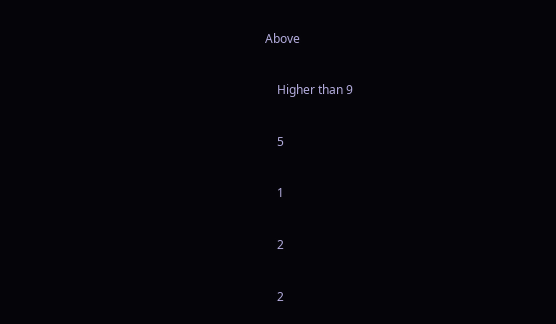Above

    Higher than 9

    5

    1

    2

    2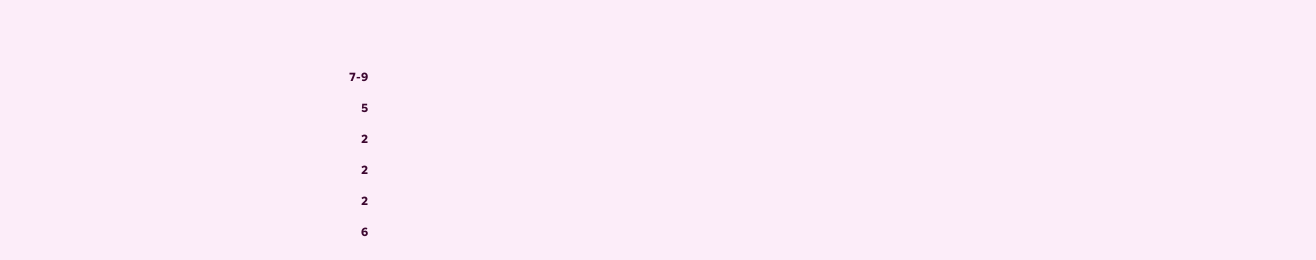7-9

    5

    2

    2

    2

    6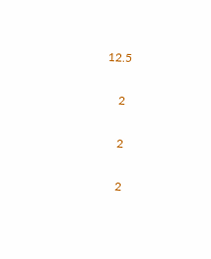12.5

    2

    2

    2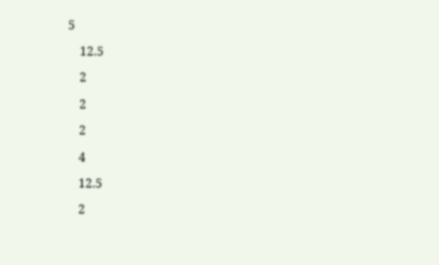5

    12.5

    2

    2

    2

    4

    12.5

    2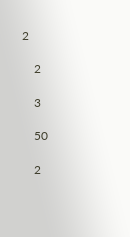2

    2

    3

    50

    2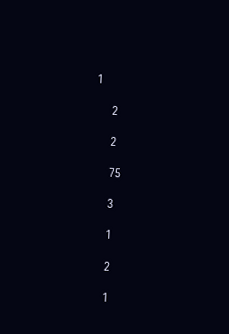1

    2

    2

    75

    3

    1

    2

    1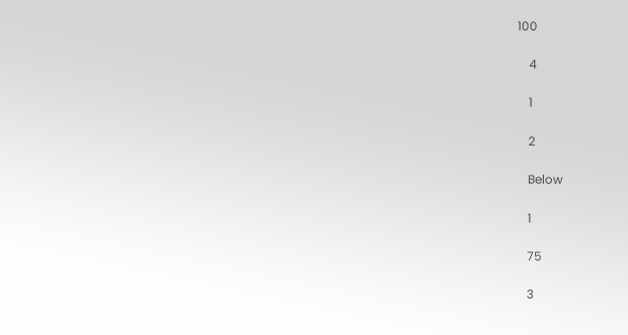100

    4

    1

    2

    Below

    1

    75

    3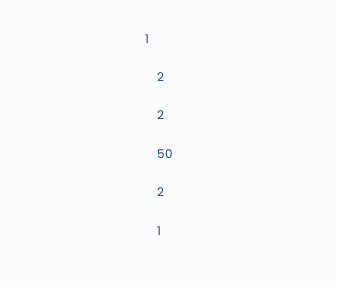1

    2

    2

    50

    2

    1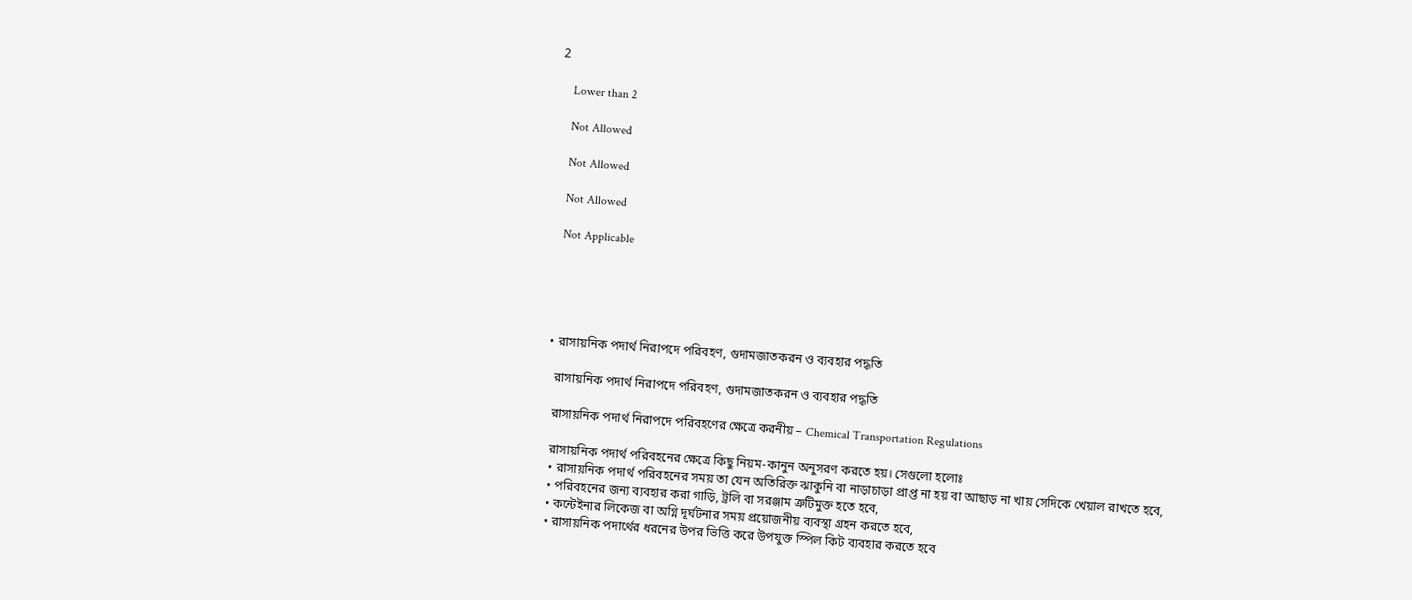2

    Lower than 2

    Not Allowed

    Not Allowed

    Not Allowed

    Not Applicable





  • রাসায়নিক পদার্থ নিরাপদে পরিবহণ, গুদামজাতকরন ও ব্যবহার পদ্ধতি

    রাসায়নিক পদার্থ নিরাপদে পরিবহণ, গুদামজাতকরন ও ব্যবহার পদ্ধতি

    রাসায়নিক পদার্থ নিরাপদে পরিবহণের ক্ষেত্রে করনীয় – Chemical Transportation Regulations

    রাসায়নিক পদার্থ পরিবহনের ক্ষেত্রে কিছু নিয়ম-কানুন অনুসরণ করতে হয়। সেগুলো হলোঃ
    • রাসায়নিক পদার্থ পরিবহনের সময় তা যেন অতিরিক্ত ঝাকুনি বা নাড়াচাড়া প্রাপ্ত না হয় বা আছাড় না খায় সেদিকে খেয়াল রাখতে হবে,
    • পরিবহনের জন্য ব্যবহার করা গাড়ি, ট্রলি বা সরঞ্জাম ত্রুটিমুক্ত হতে হবে,
    • কন্টেইনার লিকেজ বা অগ্নি দূর্ঘটনার সময় প্রয়োজনীয় ব্যবস্থা গ্রহন করতে হবে,
    • রাসায়নিক পদার্থের ধরনের উপর ভিত্তি করে উপযুক্ত স্পিল কিট ব্যবহার করতে হবে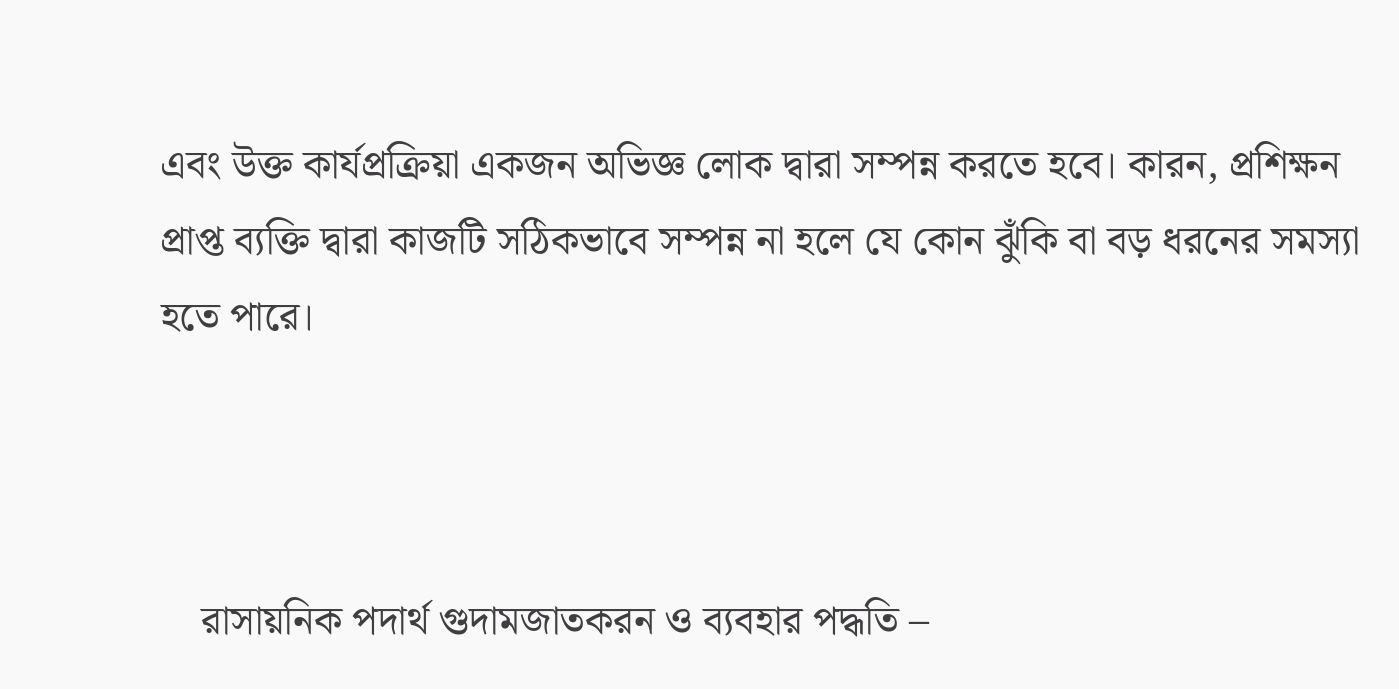এবং উক্ত কার্যপ্রক্রিয়া একজন অভিজ্ঞ লোক দ্বারা সম্পন্ন করতে হবে। কারন, প্রশিক্ষন প্রাপ্ত ব্যক্তি দ্বারা কাজটি সঠিকভাবে সম্পন্ন না হলে যে কোন ঝুঁকি বা বড় ধরনের সমস্যা হতে পারে।



    রাসায়নিক পদার্থ গুদামজাতকরন ও ব্যবহার পদ্ধতি –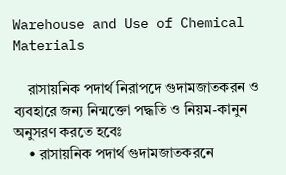Warehouse and Use of Chemical Materials

    রাসায়নিক পদার্থ নিরাপদে গুদামজাতকরন ও ব্যবহারে জন্য নিন্মক্তো পদ্ধতি ও নিয়ম-কানুন অনুসরণ করতে হবেঃ
    • রাসায়নিক পদার্থ গুদামজাতকরনে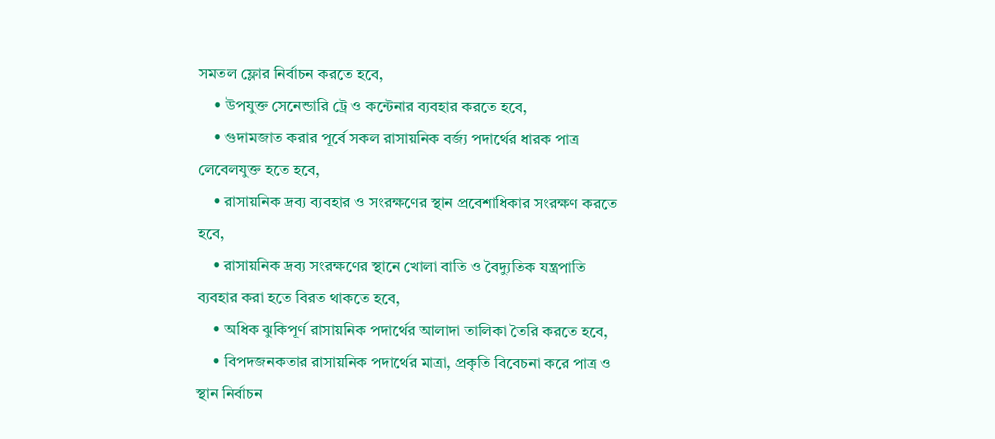সমতল ফ্লোর নির্বাচন করতে হবে,
    • উপযুক্ত সেনেন্ডারি ট্রে ও কন্টেনার ব্যবহার করতে হবে,
    • গুদামজাত করার পূর্বে সকল রাসায়নিক বর্জ্য পদার্থের ধারক পাত্র লেবেলযুক্ত হতে হবে,
    • রাসায়নিক দ্রব্য ব্যবহার ও সংরক্ষণের স্থান প্রবেশাধিকার সংরক্ষণ করতে হবে,
    • রাসায়নিক দ্রব্য সংরক্ষণের স্থানে খোলা বাতি ও বৈদ্যুতিক যন্ত্রপাতি ব্যবহার করা হতে বিরত থাকতে হবে,
    • অধিক ঝুকিপূর্ণ রাসায়নিক পদার্থের আলাদা তালিকা তৈরি করতে হবে,
    • বিপদজনকতার রাসায়নিক পদার্থের মাত্রা, প্রকৃতি বিবেচনা করে পাত্র ও স্থান নির্বাচন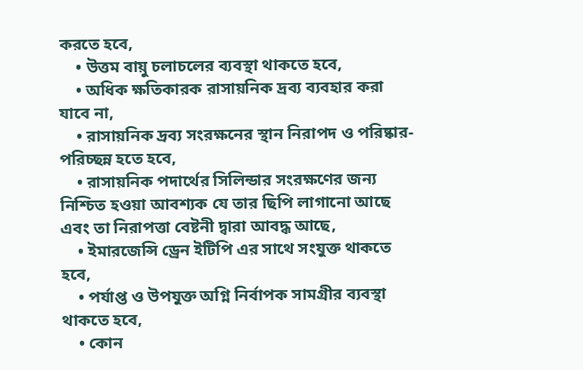করতে হবে,
    • উত্তম বায়ু চলাচলের ব্যবস্থা থাকতে হবে,
    • অধিক ক্ষতিকারক রাসায়নিক দ্রব্য ব্যবহার করা যাবে না,
    • রাসায়নিক দ্রব্য সংরক্ষনের স্থান নিরাপদ ও পরিষ্কার-পরিচ্ছন্ন হতে হবে,
    • রাসায়নিক পদার্থের সিলিন্ডার সংরক্ষণের জন্য নিশ্চিত হওয়া আবশ্যক যে তার ছিপি লাগানো আছে এবং তা নিরাপত্তা বেষ্টনী দ্বারা আবদ্ধ আছে,
    • ইমারজেন্সি ড্রেন ইটিপি এর সাথে সংযুক্ত থাকতে হবে,
    • পর্যাপ্ত ও উপযুক্ত অগ্নি নির্বাপক সামগ্রীর ব্যবস্থা থাকতে হবে,
    • কোন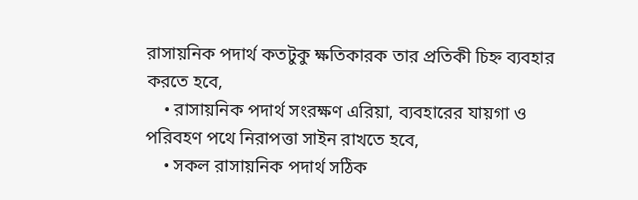রাসায়নিক পদার্থ কতটুকু ক্ষতিকারক তার প্রতিকী চিহ্ন ব্যবহার করতে হবে,
    • রাসায়নিক পদার্থ সংরক্ষণ এরিয়া, ব্যবহারের যায়গা ও পরিবহণ পথে নিরাপত্তা সাইন রাখতে হবে,
    • সকল রাসায়নিক পদার্থ সঠিক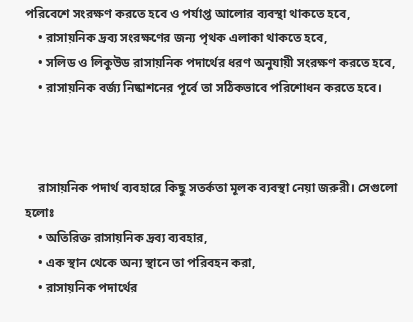পরিবেশে সংরক্ষণ করতে হবে ও পর্যাপ্ত আলোর ব্যবস্থা থাকতে হবে,
    • রাসায়নিক দ্রব্য সংরক্ষণের জন্য পৃথক এলাকা থাকতে হবে,
    • সলিড ও লিকুউড রাসায়নিক পদার্থের ধরণ অনুযায়ী সংরক্ষণ করতে হবে,
    • রাসায়নিক বর্জ্য নিষ্কাশনের পূর্বে তা সঠিকভাবে পরিশোধন করতে হবে।



    রাসায়নিক পদার্থ ব্যবহারে কিছু সতর্কতা মূলক ব্যবস্থা নেয়া জরুরী। সেগুলো হলোঃ
    • অতিরিক্ত রাসায়নিক দ্রব্য ব্যবহার,
    • এক স্থান থেকে অন্য স্থানে তা পরিবহন করা,
    • রাসায়নিক পদার্থের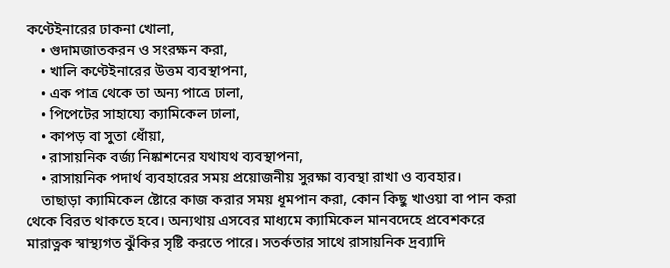কণ্টেইনারের ঢাকনা খোলা,
    • গুদামজাতকরন ও সংরক্ষন করা,
    • খালি কণ্টেইনারের উত্তম ব্যবস্থাপনা,
    • এক পাত্র থেকে তা অন্য পাত্রে ঢালা,
    • পিপেটের সাহায্যে ক্যামিকেল ঢালা,
    • কাপড় বা সুতা ধোঁয়া,
    • রাসায়নিক বর্জ্য নিষ্কাশনের যথাযথ ব্যবস্থাপনা,
    • রাসায়নিক পদার্থ ব্যবহারের সময় প্রয়োজনীয় সুরক্ষা ব্যবস্থা রাখা ও ব্যবহার।
    তাছাড়া ক্যামিকেল ষ্টোরে কাজ করার সময় ধূমপান করা, কোন কিছু খাওয়া বা পান করা থেকে বিরত থাকতে হবে। অন্যথায় এসবের মাধ্যমে ক্যামিকেল মানবদেহে প্রবেশকরে মারাত্নক স্বাস্থ্যগত ঝুঁকির সৃষ্টি করতে পারে। সতর্কতার সাথে রাসায়নিক দ্রব্যাদি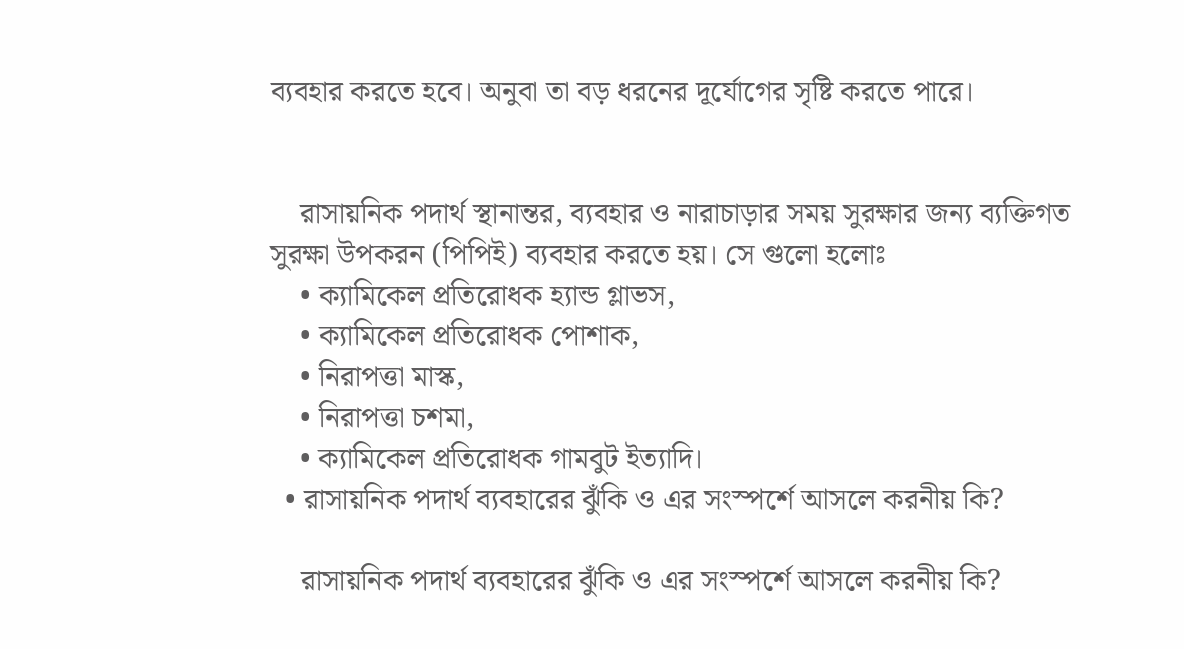ব্যবহার করতে হবে। অনুবা তা বড় ধরনের দূর্যোগের সৃষ্টি করতে পারে।


    রাসায়নিক পদার্থ স্থানান্তর, ব্যবহার ও নারাচাড়ার সময় সুরক্ষার জন্য ব্যক্তিগত সুরক্ষা উপকরন (পিপিই) ব্যবহার করতে হয়। সে গুলো হলোঃ
    • ক্যামিকেল প্রতিরোধক হ্যান্ড গ্লাভস,
    • ক্যামিকেল প্রতিরোধক পোশাক,
    • নিরাপত্তা মাস্ক,
    • নিরাপত্তা চশমা,
    • ক্যামিকেল প্রতিরোধক গামবুট ইত্যাদি।
  • রাসায়নিক পদার্থ ব্যবহারের ঝুঁকি ও এর সংস্পর্শে আসলে করনীয় কি?

    রাসায়নিক পদার্থ ব্যবহারের ঝুঁকি ও এর সংস্পর্শে আসলে করনীয় কি?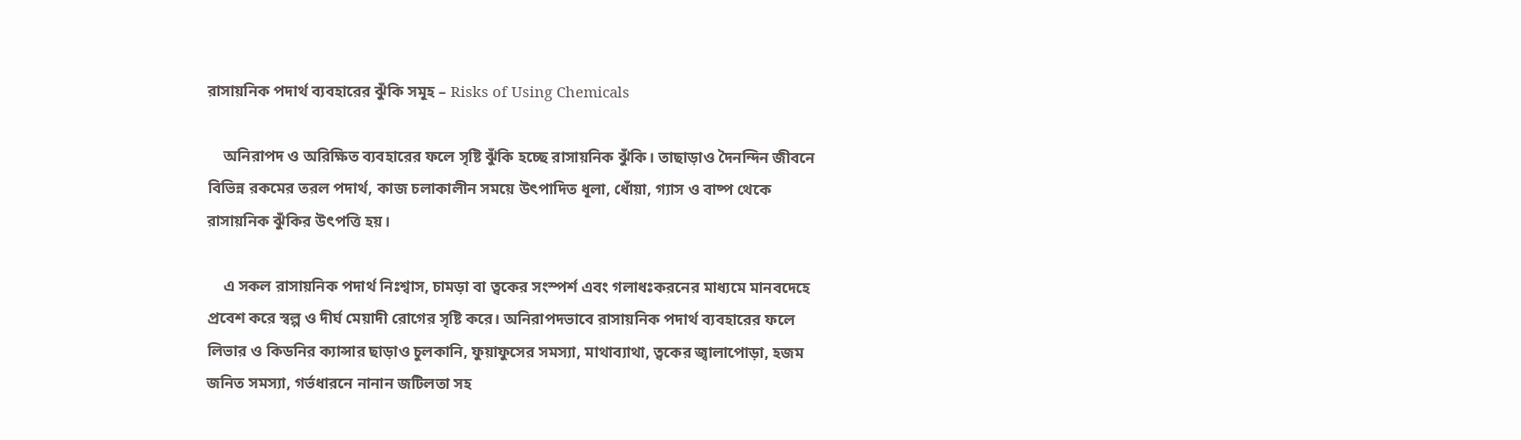রাসায়নিক পদার্থ ব্যবহারের ঝুঁকি সমূহ – Risks of Using Chemicals

    অনিরাপদ ও অরিক্ষিত ব্যবহারের ফলে সৃষ্টি ঝুঁকি হচ্ছে রাসায়নিক ঝুঁকি। তাছাড়াও দৈনন্দিন জীবনে বিভিন্ন রকমের তরল পদার্থ, কাজ চলাকালীন সময়ে উৎপাদিত ধূলা, ধোঁয়া, গ্যাস ও বাষ্প থেকে রাসায়নিক ঝুঁকির উৎপত্তি হয়।

    এ সকল রাসায়নিক পদার্থ নিঃশ্বাস, চামড়া বা ত্বকের সংস্পর্শ এবং গলাধঃকরনের মাধ্যমে মানবদেহে প্রবেশ করে স্বল্প ও দীর্ঘ মেয়াদী রোগের সৃষ্টি করে। অনিরাপদভাবে রাসায়নিক পদার্থ ব্যবহারের ফলে লিভার ও কিডনির ক্যান্সার ছাড়াও চুলকানি, ফুয়াফুসের সমস্যা, মাথাব্যাথা, ত্বকের জ্বালাপোড়া, হজম জনিত সমস্যা, গর্ভধারনে নানান জটিলতা সহ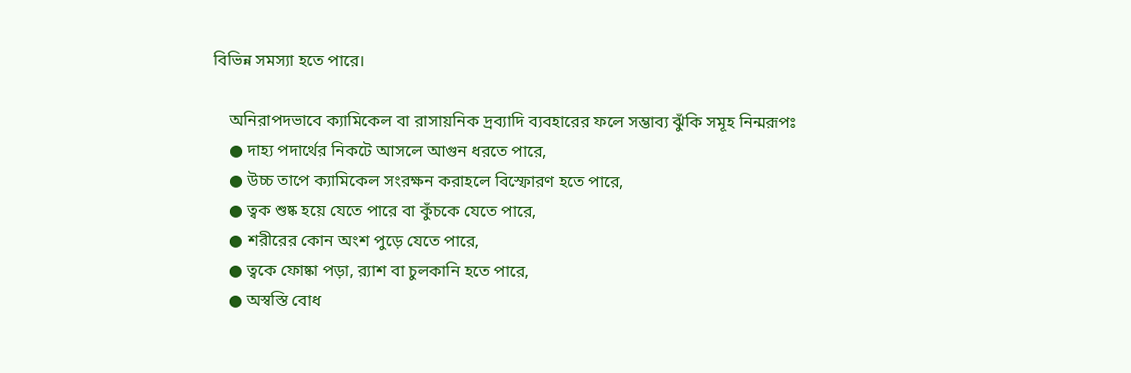বিভিন্ন সমস্যা হতে পারে।

    অনিরাপদভাবে ক্যামিকেল বা রাসায়নিক দ্রব্যাদি ব্যবহারের ফলে সম্ভাব্য ঝুঁকি সমূহ নিন্মরূপঃ
    ● দাহ্য পদার্থের নিকটে আসলে আগুন ধরতে পারে,
    ● উচ্চ তাপে ক্যামিকেল সংরক্ষন করাহলে বিস্ফোরণ হতে পারে,
    ● ত্বক শুষ্ক হয়ে যেতে পারে বা কুঁচকে যেতে পারে,
    ● শরীরের কোন অংশ পুড়ে যেতে পারে,
    ● ত্বকে ফোষ্কা পড়া, র‍্যাশ বা চুলকানি হতে পারে,
    ● অস্বস্তি বোধ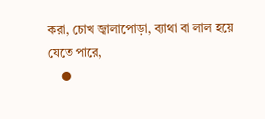করা, চোখ জ্বালাপোড়া, ব্যাথা বা লাল হয়ে যেতে পারে,
    ●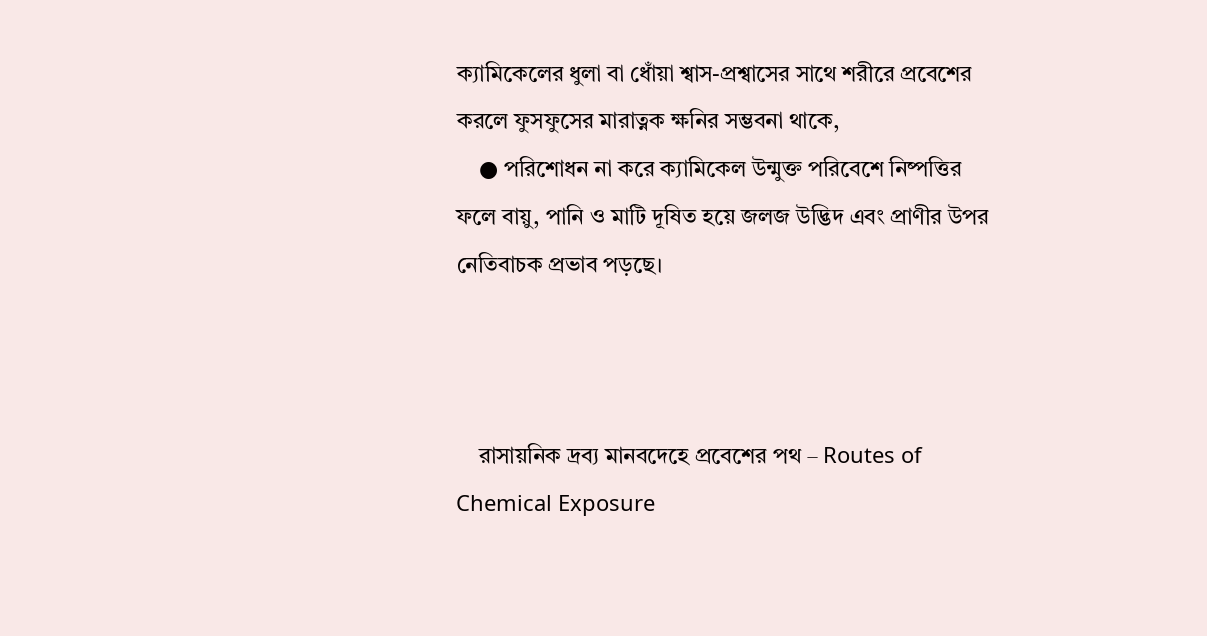ক্যামিকেলের ধুলা বা ধোঁয়া শ্বাস-প্রশ্বাসের সাথে শরীরে প্রবেশের করলে ফুসফুসের মারাত্নক ক্ষনির সম্ভবনা থাকে,
    ● পরিশোধন না করে ক্যামিকেল উন্মুক্ত পরিবেশে নিষ্পত্তির ফলে বায়ু, পানি ও মাটি দূষিত হয়ে জলজ উদ্ভিদ এবং প্রাণীর উপর নেতিবাচক প্রভাব পড়ছে।



    রাসায়নিক দ্রব্য মানবদেহে প্রবেশের পথ – Routes of Chemical Exposure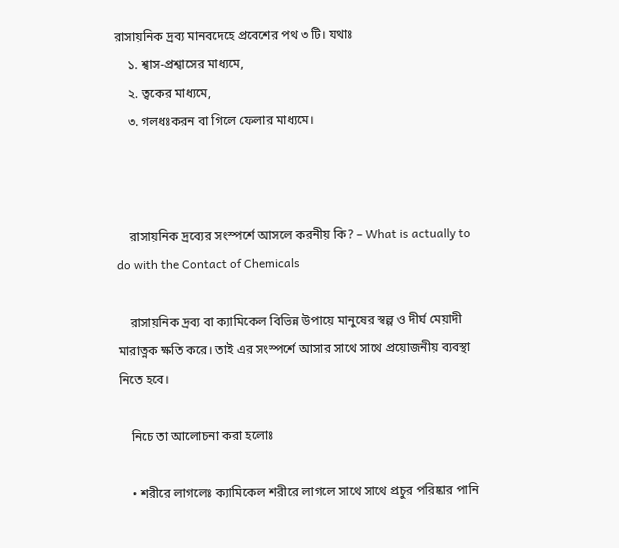রাসায়নিক দ্রব্য মানবদেহে প্রবেশের পথ ৩ টি। যথাঃ
    ১. শ্বাস-প্রশ্বাসের মাধ্যমে,
    ২. ত্বকের মাধ্যমে,
    ৩. গলধঃকরন বা গিলে ফেলার মাধ্যমে।



    রাসায়নিক দ্রব্যের সংস্পর্শে আসলে করনীয় কি? – What is actually to do with the Contact of Chemicals

    রাসায়নিক দ্রব্য বা ক্যামিকেল বিভিন্ন উপায়ে মানুষের স্বল্প ও দীর্ঘ মেয়াদী মারাত্নক ক্ষতি করে। তাই এর সংস্পর্শে আসার সাথে সাথে প্রয়োজনীয় ব্যবস্থা নিতে হবে।

    নিচে তা আলোচনা করা হলোঃ

    • শরীরে লাগলেঃ ক্যামিকেল শরীরে লাগলে সাথে সাথে প্রচুর পরিষ্কার পানি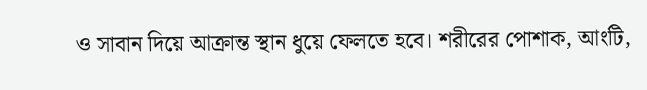ও সাবান দিয়ে আক্রান্ত স্থান ধুয়ে ফেলতে হবে। শরীরের পোশাক, আংটি,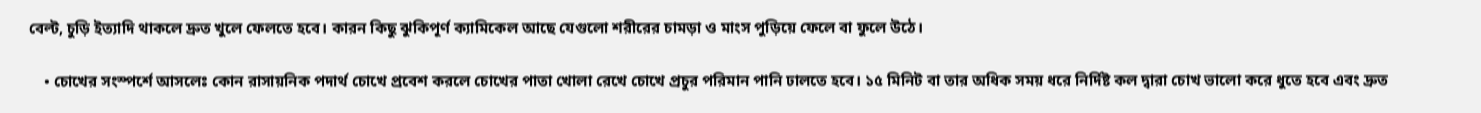বেল্ট, চুড়ি ইত্যাদি থাকলে দ্রুত খুলে ফেলতে হবে। কারন কিছু ঝুকিপূর্ণ ক্যামিকেল আছে যেগুলো শরীরের চামড়া ও মাংস পুড়িয়ে ফেলে বা ফুলে উঠে।

    • চোখের সংস্পর্শে আসলেঃ কোন রাসায়নিক পদার্থ চোখে প্রবেশ করলে চোখের পাতা খোলা রেখে চোখে প্রচুর পরিমান পানি ঢালতে হবে। ১৫ মিনিট বা তার অধিক সময় ধরে নির্দিষ্ট কল দ্বারা চোখ ভালো করে ধুতে হবে এবং দ্রুত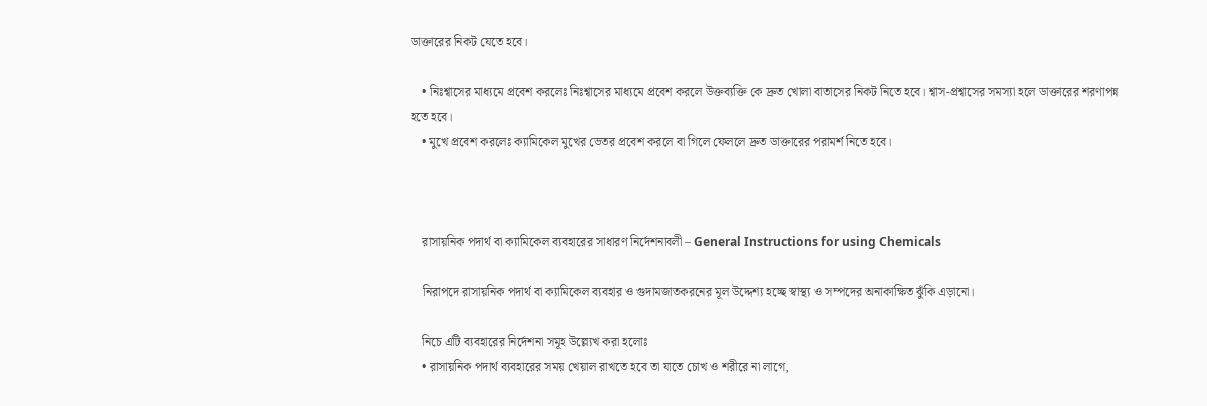ডাক্তারের নিকট যেতে হবে।

    • নিঃশ্বাসের মাধ্যমে প্রবেশ করলেঃ নিঃশ্বাসের মাধ্যমে প্রবেশ করলে উক্তব্যক্তি কে দ্রুত খোলা বাতাসের নিকট নিতে হবে। শ্বাস-প্রশ্বাসের সমস্যা হলে ডাক্তারের শরণাপন্ন হতে হবে।
    • মুখে প্রবেশ করলেঃ ক্যামিকেল মুখের ভেতর প্রবেশ করলে বা গিলে ফেললে দ্রুত ডাক্তারের পরামর্শ নিতে হবে।



    রাসায়নিক পদার্থ বা ক্যামিকেল ব্যবহারের সাধারণ নির্দেশনাবলী – General Instructions for using Chemicals

    নিরাপদে রাসায়নিক পদার্থ বা ক্যামিকেল ব্যবহার ও গুদামজাতকরনের মূল উদ্দেশ্য হচ্ছে স্বাস্থ্য ও সম্পদের অনাকাক্ষিত ঝুঁকি এড়ানো।

    নিচে এটি ব্যবহারের নির্দেশনা সমূহ উল্ল্যেখ করা হলোঃ
    • রাসায়নিক পদার্থ ব্যবহারের সময় খেয়াল রাখতে হবে তা যাতে চোখ ও শরীরে না লাগে,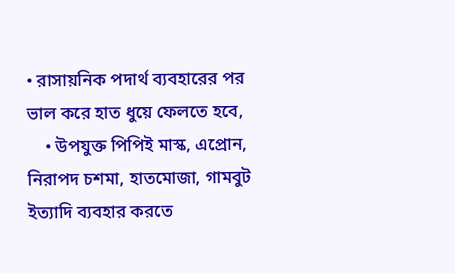• রাসায়নিক পদার্থ ব্যবহারের পর ভাল করে হাত ধুয়ে ফেলতে হবে,
    • উপযুক্ত পিপিই মাস্ক, এপ্রোন, নিরাপদ চশমা, হাতমোজা, গামবুট ইত্যাদি ব্যবহার করতে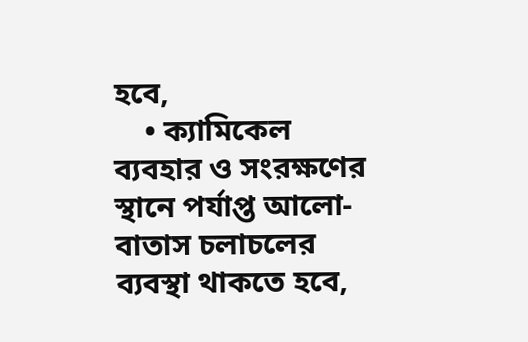হবে,
    • ক্যামিকেল ব্যবহার ও সংরক্ষণের স্থানে পর্যাপ্ত আলো-বাতাস চলাচলের ব্যবস্থা থাকতে হবে,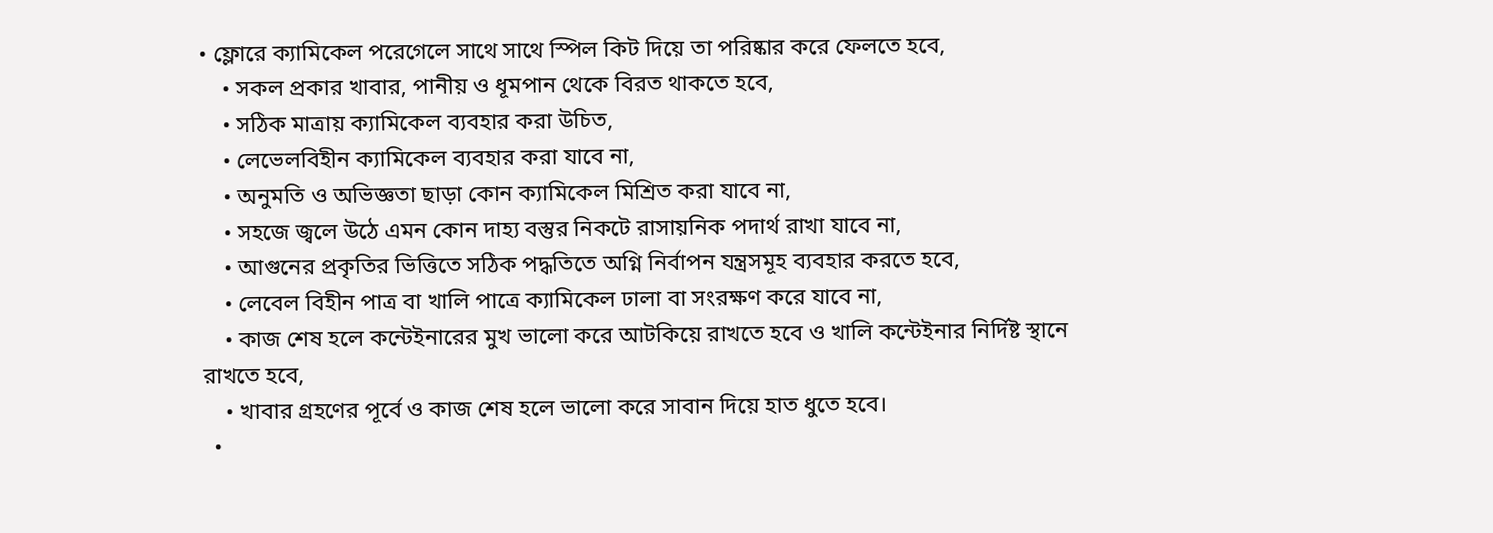• ফ্লোরে ক্যামিকেল পরেগেলে সাথে সাথে স্পিল কিট দিয়ে তা পরিষ্কার করে ফেলতে হবে,
    • সকল প্রকার খাবার, পানীয় ও ধূমপান থেকে বিরত থাকতে হবে,
    • সঠিক মাত্রায় ক্যামিকেল ব্যবহার করা উচিত,
    • লেভেলবিহীন ক্যামিকেল ব্যবহার করা যাবে না,
    • অনুমতি ও অভিজ্ঞতা ছাড়া কোন ক্যামিকেল মিশ্রিত করা যাবে না,
    • সহজে জ্বলে উঠে এমন কোন দাহ্য বস্তুর নিকটে রাসায়নিক পদার্থ রাখা যাবে না,
    • আগুনের প্রকৃতির ভিত্তিতে সঠিক পদ্ধতিতে অগ্নি নির্বাপন যন্ত্রসমূহ ব্যবহার করতে হবে,
    • লেবেল বিহীন পাত্র বা খালি পাত্রে ক্যামিকেল ঢালা বা সংরক্ষণ করে যাবে না,
    • কাজ শেষ হলে কন্টেইনারের মুখ ভালো করে আটকিয়ে রাখতে হবে ও খালি কন্টেইনার নির্দিষ্ট স্থানে রাখতে হবে,
    • খাবার গ্রহণের পূর্বে ও কাজ শেষ হলে ভালো করে সাবান দিয়ে হাত ধুতে হবে।
  •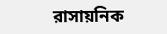রাসায়নিক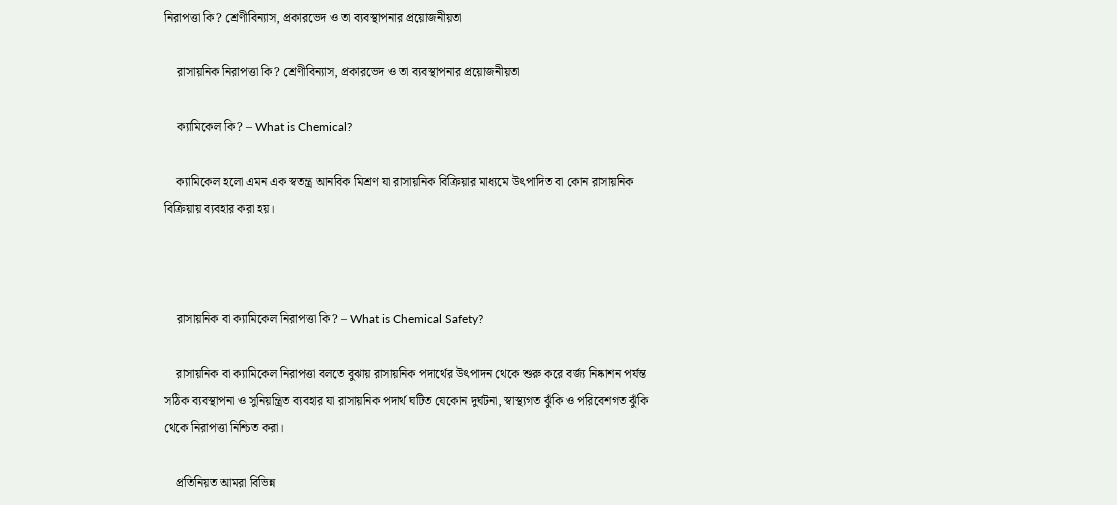নিরাপত্তা কি? শ্রেণীবিন্যাস, প্রকারভেদ ও তা ব্যবস্থাপনার প্রয়োজনীয়তা

    রাসায়নিক নিরাপত্তা কি? শ্রেণীবিন্যাস, প্রকারভেদ ও তা ব্যবস্থাপনার প্রয়োজনীয়তা

    ক্যামিকেল কি? – What is Chemical?

    ক্যামিকেল হলো এমন এক স্বতন্ত্র আনবিক মিশ্রণ যা রাসায়নিক বিক্রিয়ার মাধ্যমে উৎপাদিত বা কোন রাসায়নিক বিক্রিয়ায় ব্যবহার করা হয়।



    রাসায়নিক বা ক্যামিকেল নিরাপত্তা কি? – What is Chemical Safety?

    রাসায়নিক বা ক্যামিকেল নিরাপত্তা বলতে বুঝায় রাসায়নিক পদার্থের উৎপাদন থেকে শুরু করে বর্জ্য নিষ্কাশন পর্যন্ত সঠিক ব্যবস্থাপনা ও সুনিয়ন্ত্রিত ব্যবহার যা রাসায়নিক পদার্থ ঘটিত যেকোন দুর্ঘটনা, স্বাস্থ্যগত ঝুঁকি ও পরিবেশগত ঝুঁকি থেকে নিরাপত্তা নিশ্চিত করা।

    প্রতিনিয়ত আমরা বিভিন্ন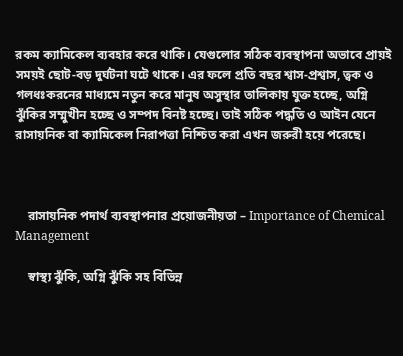রকম ক্যামিকেল ব্যবহার করে থাকি। যেগুলোর সঠিক ব্যবস্থাপনা অভাবে প্রায়ই সময়ই ছোট-বড় দুর্ঘটনা ঘটে থাকে। এর ফলে প্রতি বছর শ্বাস-প্রশ্বাস, ত্বক ও গলধঃকরনের মাধ্যমে নতুন করে মানুষ অসুস্থার তালিকায় যুক্ত হচ্ছে, অগ্নি ঝুঁকির সম্মুখীন হচ্ছে ও সম্পদ বিনষ্ট হচ্ছে। তাই সঠিক পদ্ধতি ও আইন যেনে রাসায়নিক বা ক্যামিকেল নিরাপত্তা নিশ্চিত করা এখন জরুরী হয়ে পরেছে।



    রাসায়নিক পদার্থ ব্যবস্থাপনার প্রয়োজনীয়তা – Importance of Chemical Management

    স্বাস্থ্য ঝুঁকি, অগ্নি ঝুঁকি সহ বিভিন্ন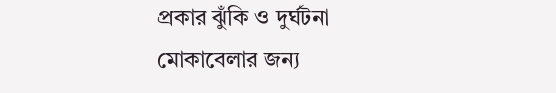প্রকার ঝুঁকি ও দুর্ঘটনা মোকাবেলার জন্য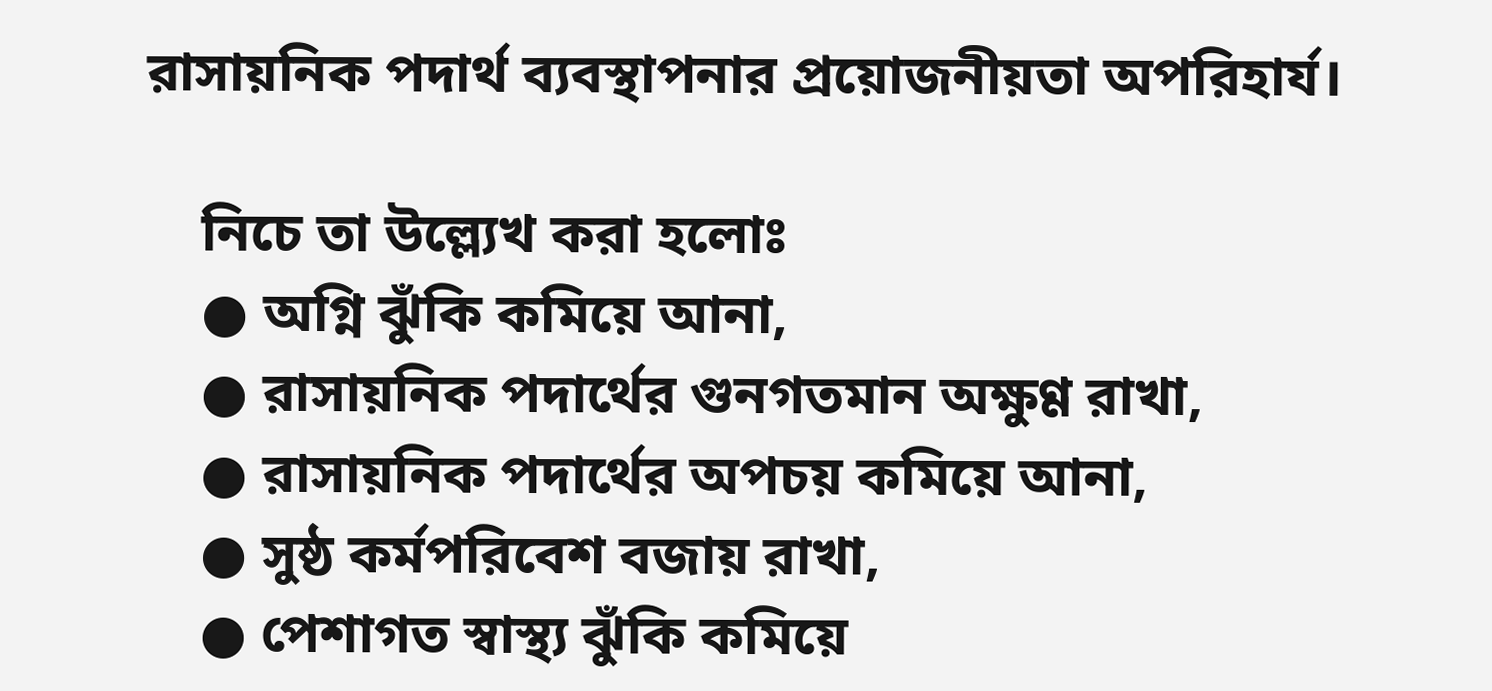রাসায়নিক পদার্থ ব্যবস্থাপনার প্রয়োজনীয়তা অপরিহার্য।

    নিচে তা উল্ল্যেখ করা হলোঃ
    ● অগ্নি ঝুঁকি কমিয়ে আনা,
    ● রাসায়নিক পদার্থের গুনগতমান অক্ষুণ্ণ রাখা,
    ● রাসায়নিক পদার্থের অপচয় কমিয়ে আনা,
    ● সুষ্ঠ কর্মপরিবেশ বজায় রাখা,
    ● পেশাগত স্বাস্থ্য ঝুঁকি কমিয়ে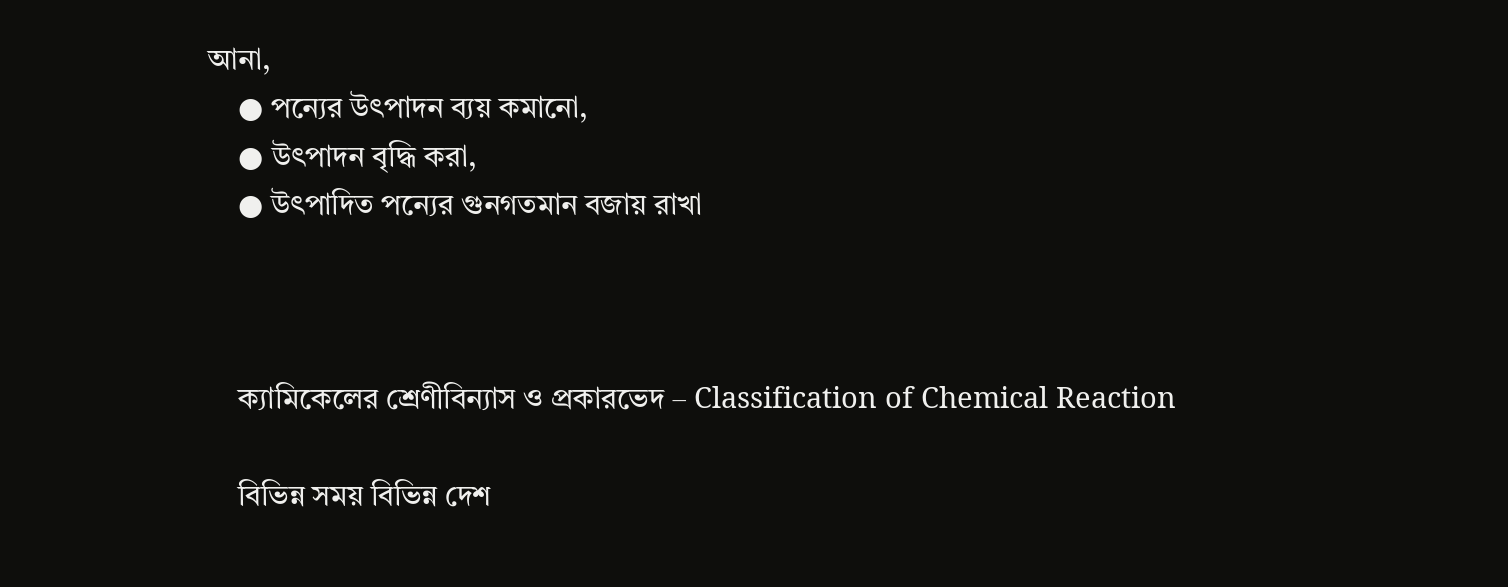আনা,
    ● পন্যের উৎপাদন ব্যয় কমানো,
    ● উৎপাদন বৃদ্ধি করা,
    ● উৎপাদিত পন্যের গুনগতমান বজায় রাখা



    ক্যামিকেলের শ্রেণীবিন্যাস ও প্রকারভেদ – Classification of Chemical Reaction

    বিভিন্ন সময় বিভিন্ন দেশ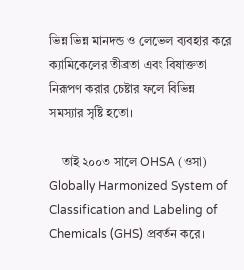ভিন্ন ভিন্ন মানদন্ড ও লেভেল ব্যবহার করে ক্যামিকেলের তীব্রতা এবং বিষাক্ততা নিরূপণ করার চেষ্টার ফলে বিভিন্ন সমস্যার সৃষ্টি হতো।

    তাই ২০০৩ সালে OHSA (ওসা) Globally Harmonized System of Classification and Labeling of Chemicals (GHS) প্রবর্তন করে।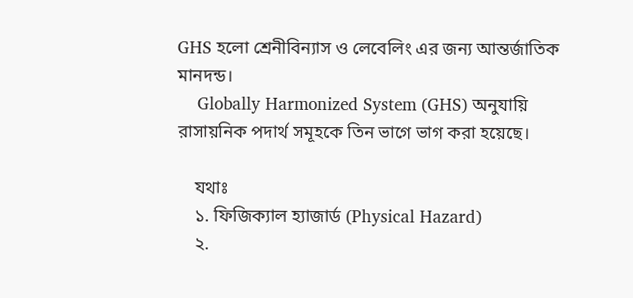GHS হলো শ্রেনীবিন্যাস ও লেবেলিং এর জন্য আন্তর্জাতিক মানদন্ড।
    Globally Harmonized System (GHS) অনুযায়ি রাসায়নিক পদার্থ সমূহকে তিন ভাগে ভাগ করা হয়েছে।

    যথাঃ
    ১. ফিজিক্যাল হ্যাজার্ড (Physical Hazard)
    ২.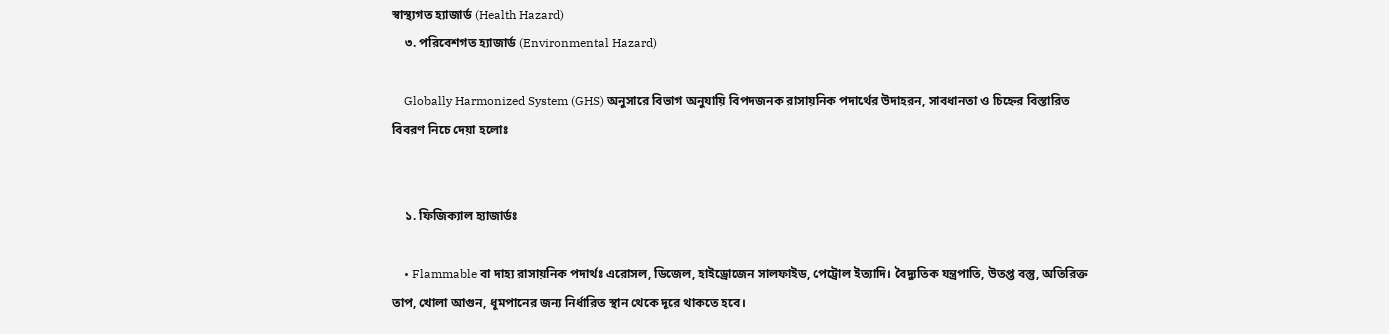স্বাস্থ্যগত হ্যাজার্ড (Health Hazard)
    ৩. পরিবেশগত হ্যাজার্ড (Environmental Hazard)

    Globally Harmonized System (GHS) অনুসারে বিভাগ অনুযায়ি বিপদজনক রাসায়নিক পদার্থের উদাহরন, সাবধানতা ও চিহ্নের বিস্তারিত বিবরণ নিচে দেয়া হলোঃ


    ১. ফিজিক্যাল হ্যাজার্ডঃ

    • Flammable বা দাহ্য রাসায়নিক পদার্থঃ এরোসল, ডিজেল, হাইড্রোজেন সালফাইড, পেট্রোল ইত্যাদি। বৈদ্যুতিক যন্ত্রপাতি, উতপ্ত বস্তু, অতিরিক্ত তাপ, খোলা আগুন, ধূমপানের জন্য নির্ধারিত স্থান থেকে দূরে থাকতে হবে।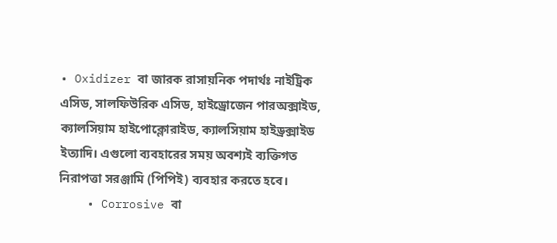• Oxidizer বা জারক রাসায়নিক পদার্থঃ নাইট্রিক এসিড, সালফিউরিক এসিড, হাইড্রোজেন পারঅক্সাইড, ক্যালসিয়াম হাইপোক্লোরাইড, ক্যালসিয়াম হাইড্রক্সাইড ইত্যাদি। এগুলো ব্যবহারের সময় অবশ্যই ব্যক্তিগত নিরাপত্তা সরঞ্জামি (পিপিই) ব্যবহার করতে হবে।
    • Corrosive বা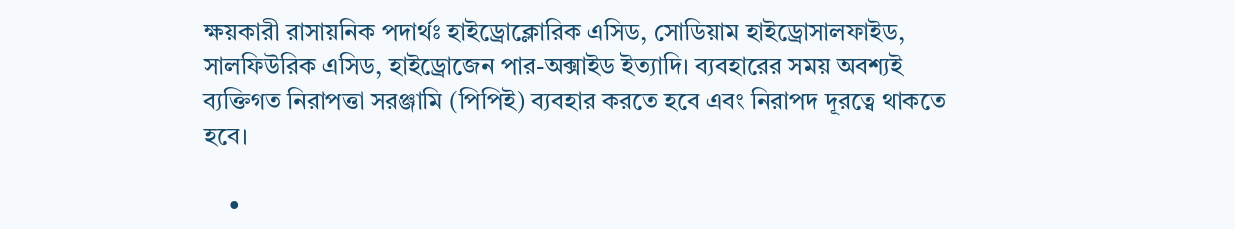ক্ষয়কারী রাসায়নিক পদার্থঃ হাইড্রোক্লোরিক এসিড, সোডিয়াম হাইড্রোসালফাইড, সালফিউরিক এসিড, হাইড্রোজেন পার-অক্সাইড ইত্যাদি। ব্যবহারের সময় অবশ্যই ব্যক্তিগত নিরাপত্তা সরঞ্জামি (পিপিই) ব্যবহার করতে হবে এবং নিরাপদ দূরত্বে থাকতে হবে।

    •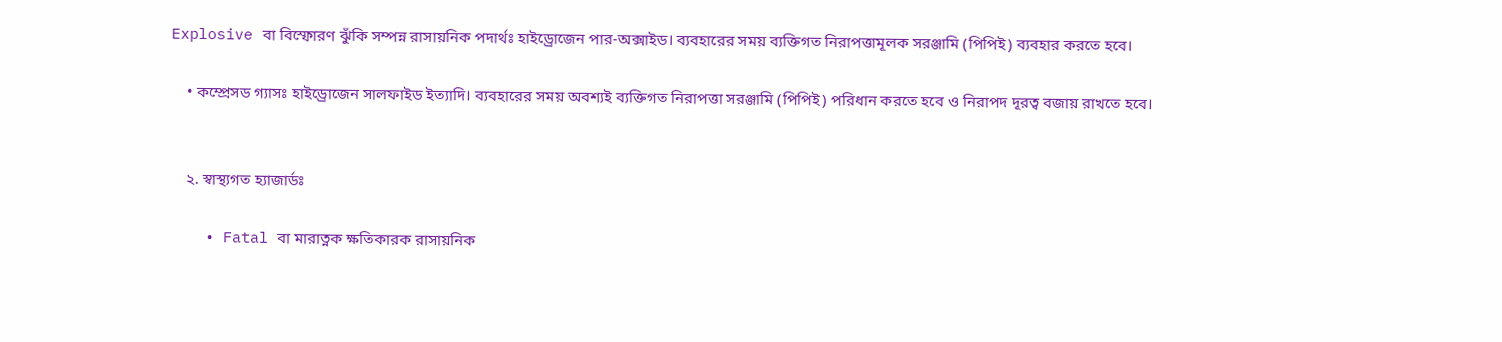Explosive বা বিস্ফোরণ ঝুঁকি সম্পন্ন রাসায়নিক পদার্থঃ হাইড্রোজেন পার-অক্সাইড। ব্যবহারের সময় ব্যক্তিগত নিরাপত্তামূলক সরঞ্জামি (পিপিই) ব্যবহার করতে হবে।

    • কম্প্রেসড গ্যাসঃ হাইড্রোজেন সালফাইড ইত্যাদি। ব্যবহারের সময় অবশ্যই ব্যক্তিগত নিরাপত্তা সরঞ্জামি (পিপিই) পরিধান করতে হবে ও নিরাপদ দূরত্ব বজায় রাখতে হবে।


    ২. স্বাস্থ্যগত হ্যাজার্ডঃ

    • Fatal বা মারাত্নক ক্ষতিকারক রাসায়নিক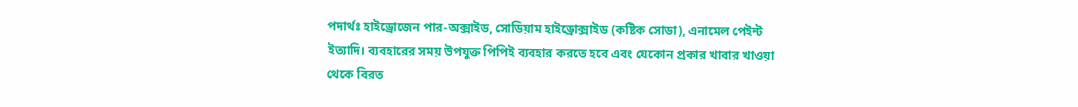পদার্থঃ হাইড্রোজেন পার-অক্সাইড, সোডিয়াম হাইড্রোক্সাইড (কষ্টিক সোডা), এনামেল পেইন্ট ইত্যাদি। ব্যবহারের সময় উপযুক্ত পিপিই ব্যবহার করতে হবে এবং যেকোন প্রকার খাবার খাওয়া থেকে বিরত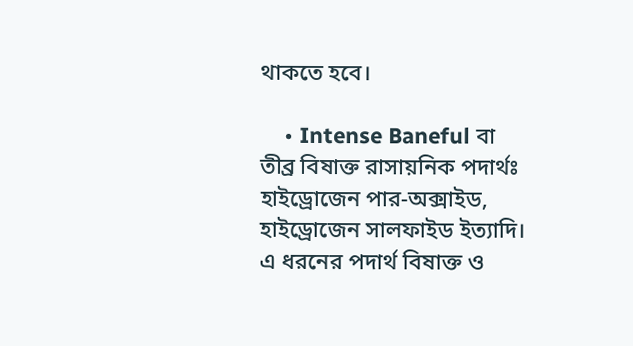থাকতে হবে।

    • Intense Baneful বা তীব্র বিষাক্ত রাসায়নিক পদার্থঃ হাইড্রোজেন পার-অক্সাইড, হাইড্রোজেন সালফাইড ইত্যাদি। এ ধরনের পদার্থ বিষাক্ত ও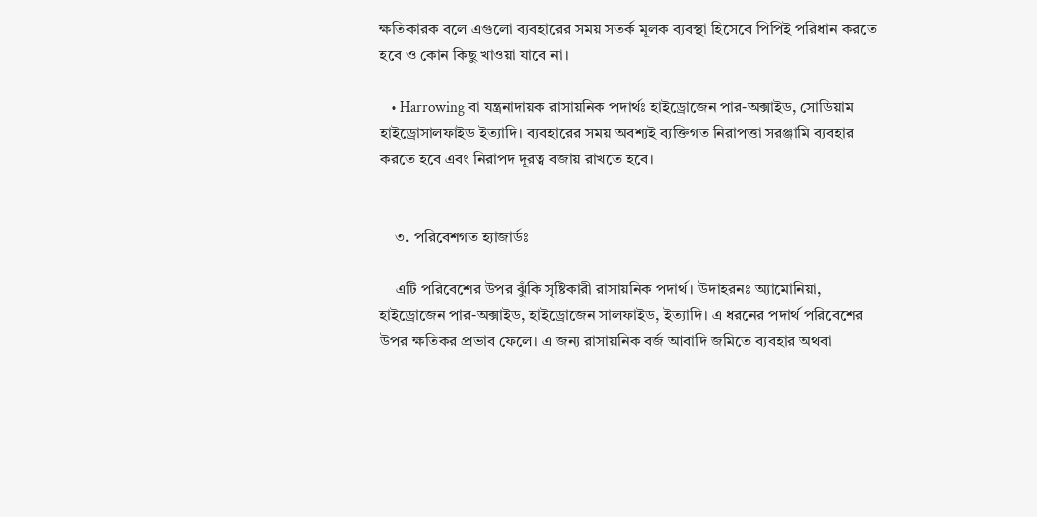ক্ষতিকারক বলে এগুলো ব্যবহারের সময় সতর্ক মূলক ব্যবস্থা হিসেবে পিপিই পরিধান করতে হবে ও কোন কিছু খাওয়া যাবে না।

    • Harrowing বা যন্ত্রনাদায়ক রাসায়নিক পদার্থঃ হাইড্রোজেন পার-অক্সাইড, সোডিয়াম হাইড্রোসালফাইড ইত্যাদি। ব্যবহারের সময় অবশ্যই ব্যক্তিগত নিরাপত্তা সরঞ্জামি ব্যবহার করতে হবে এবং নিরাপদ দূরত্ব বজায় রাখতে হবে।


    ৩. পরিবেশগত হ্যাজার্ডঃ

    এটি পরিবেশের উপর ঝুঁকি সৃষ্টিকারী রাসায়নিক পদার্থ। উদাহরনঃ অ্যামোনিয়া, হাইড্রোজেন পার-অক্সাইড, হাইড্রোজেন সালফাইড, ইত্যাদি। এ ধরনের পদার্থ পরিবেশের উপর ক্ষতিকর প্রভাব ফেলে। এ জন্য রাসায়নিক বর্জ আবাদি জমিতে ব্যবহার অথবা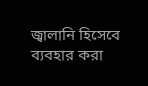জ্বালানি হিসেবে ব্যবহার করা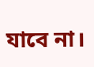যাবে না।